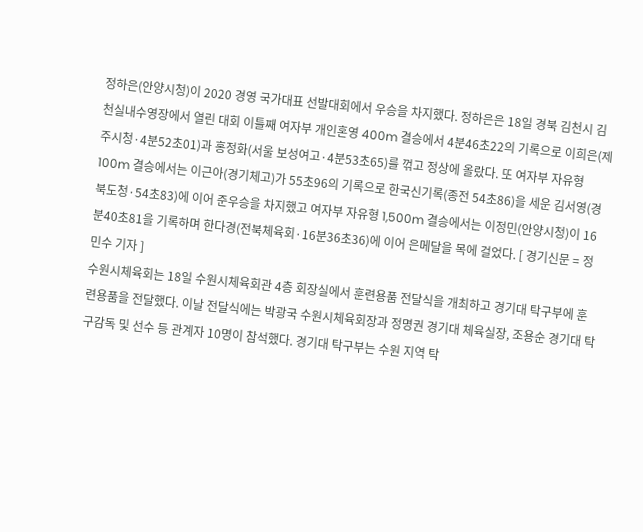정하은(안양시청)이 2020 경영 국가대표 선발대회에서 우승을 차지했다. 정하은은 18일 경북 김천시 김천실내수영장에서 열린 대회 이틀째 여자부 개인혼영 400m 결승에서 4분46초22의 기록으로 이희은(제주시청·4분52초01)과 홍정화(서울 보성여고·4분53초65)를 꺾고 정상에 올랐다. 또 여자부 자유형 100m 결승에서는 이근아(경기체고)가 55초96의 기록으로 한국신기록(종전 54초86)을 세운 김서영(경북도청·54초83)에 이어 준우승을 차지했고 여자부 자유형 1,500m 결승에서는 이정민(안양시청)이 16분40초81을 기록하며 한다경(전북체육회·16분36초36)에 이어 은메달을 목에 걸었다. [ 경기신문 = 정민수 기자 ]
수원시체육회는 18일 수원시체육회관 4층 회장실에서 훈련용품 전달식을 개최하고 경기대 탁구부에 훈련용품을 전달했다. 이날 전달식에는 박광국 수원시체육회장과 정명권 경기대 체육실장, 조용순 경기대 탁구감독 및 선수 등 관계자 10명이 참석했다. 경기대 탁구부는 수원 지역 탁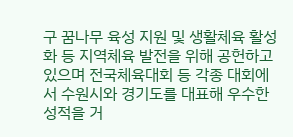구 꿈나무 육성 지원 및 생활체육 활성화 등 지역체육 발전을 위해 공헌하고 있으며 전국체육대회 등 각종 대회에서 수원시와 경기도를 대표해 우수한 성적을 거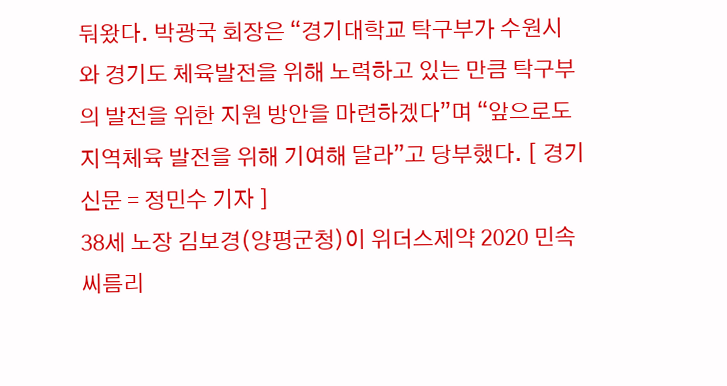둬왔다. 박광국 회장은 “경기대학교 탁구부가 수원시와 경기도 체육발전을 위해 노력하고 있는 만큼 탁구부의 발전을 위한 지원 방안을 마련하겠다”며 “앞으로도 지역체육 발전을 위해 기여해 달라”고 당부했다. [ 경기신문 = 정민수 기자 ]
38세 노장 김보경(양평군청)이 위더스제약 2020 민속씨름리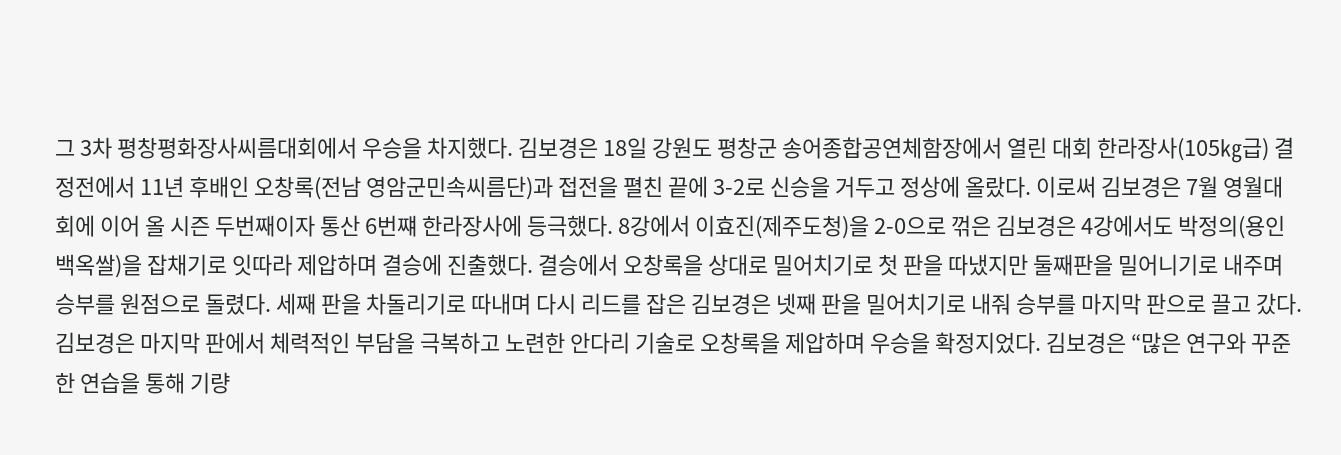그 3차 평창평화장사씨름대회에서 우승을 차지했다. 김보경은 18일 강원도 평창군 송어종합공연체함장에서 열린 대회 한라장사(105㎏급) 결정전에서 11년 후배인 오창록(전남 영암군민속씨름단)과 접전을 펼친 끝에 3-2로 신승을 거두고 정상에 올랐다. 이로써 김보경은 7월 영월대회에 이어 올 시즌 두번째이자 통산 6번쨰 한라장사에 등극했다. 8강에서 이효진(제주도청)을 2-0으로 꺾은 김보경은 4강에서도 박정의(용인백옥쌀)을 잡채기로 잇따라 제압하며 결승에 진출했다. 결승에서 오창록을 상대로 밀어치기로 첫 판을 따냈지만 둘째판을 밀어니기로 내주며 승부를 원점으로 돌렸다. 세째 판을 차돌리기로 따내며 다시 리드를 잡은 김보경은 넷째 판을 밀어치기로 내줘 승부를 마지막 판으로 끌고 갔다. 김보경은 마지막 판에서 체력적인 부담을 극복하고 노련한 안다리 기술로 오창록을 제압하며 우승을 확정지었다. 김보경은 “많은 연구와 꾸준한 연습을 통해 기량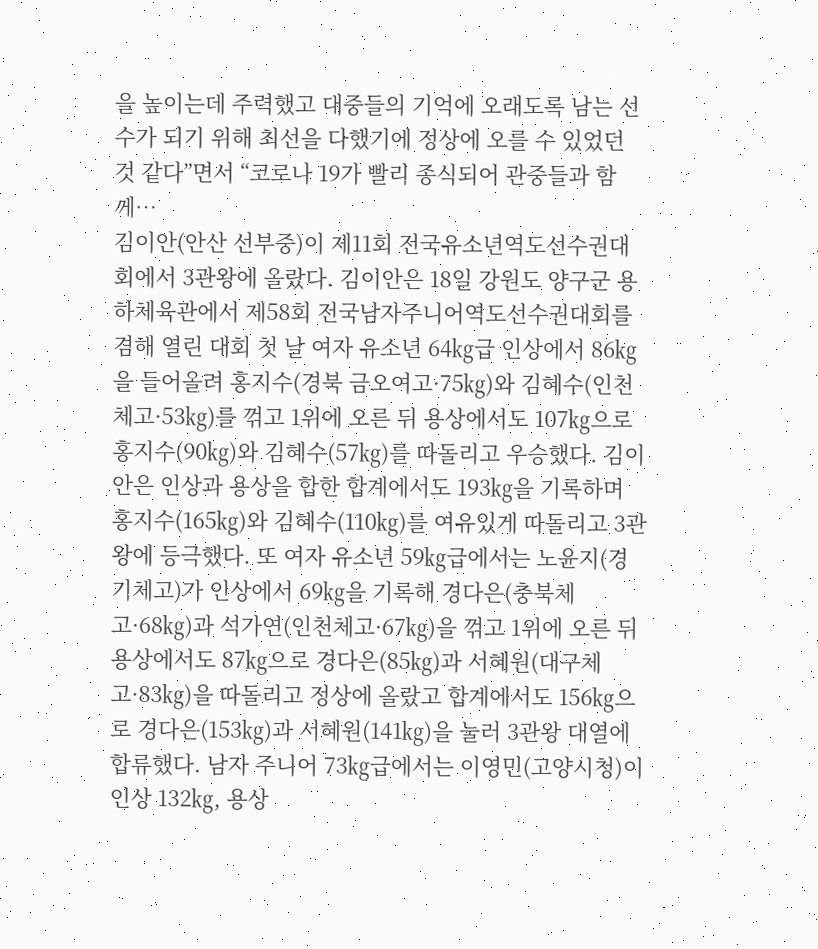을 높이는데 주력했고 대중들의 기억에 오래도록 남는 선수가 되기 위해 최선을 다했기에 정상에 오를 수 있었던 것 같다”면서 “코로나 19가 빨리 종식되어 관중들과 함께…
김이안(안산 선부중)이 제11회 전국유소년역도선수권대회에서 3관왕에 올랐다. 김이안은 18일 강원도 양구군 용하체육관에서 제58회 전국남자주니어역도선수권대회를 겸해 열린 대회 첫 날 여자 유소년 64㎏급 인상에서 86㎏을 들어올려 홍지수(경북 금오여고·75㎏)와 김혜수(인천체고·53㎏)를 꺾고 1위에 오른 뒤 용상에서도 107㎏으로 홍지수(90㎏)와 김혜수(57㎏)를 따돌리고 우승했다. 김이안은 인상과 용상을 합한 합계에서도 193㎏을 기록하며 홍지수(165㎏)와 김혜수(110㎏)를 여유있게 따돌리고 3관왕에 등극했다. 또 여자 유소년 59㎏급에서는 노윤지(경기체고)가 인상에서 69㎏을 기록해 경다은(충북체고·68㎏)과 석가연(인천체고·67㎏)을 꺾고 1위에 오른 뒤 용상에서도 87㎏으로 경다은(85㎏)과 서혜원(대구체고·83㎏)을 따돌리고 정상에 올랐고 합계에서도 156㎏으로 경다은(153㎏)과 서혜원(141㎏)을 눌러 3관왕 대열에 합류했다. 남자 주니어 73㎏급에서는 이영민(고양시청)이 인상 132㎏, 용상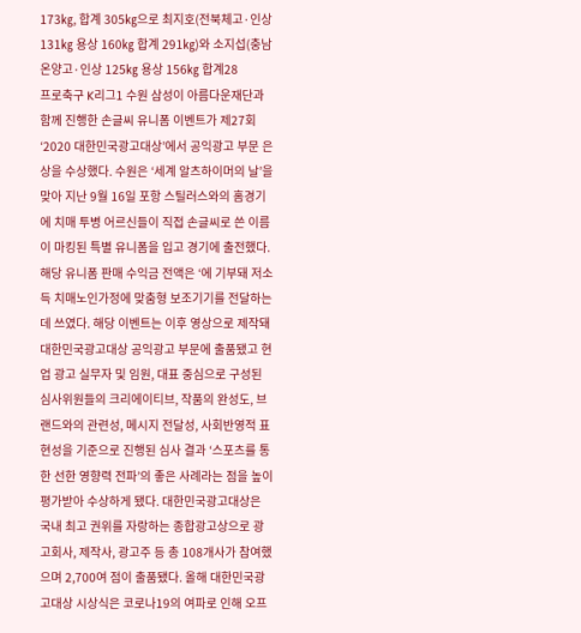173㎏, 합계 305㎏으로 최지호(전북체고·인상 131㎏ 용상 160㎏ 합계 291㎏)와 소지섭(충남 온양고·인상 125㎏ 용상 156㎏ 합계28
프로축구 K리그1 수원 삼성이 아름다운재단과 함께 진행한 손글씨 유니폼 이벤트가 제27회 ‘2020 대한민국광고대상’에서 공익광고 부문 은상을 수상했다. 수원은 ‘세계 알츠하이머의 날’을 맞아 지난 9월 16일 포항 스틸러스와의 홈경기에 치매 투병 어르신들이 직접 손글씨로 쓴 이름이 마킹된 특별 유니폼을 입고 경기에 출전했다. 해당 유니폼 판매 수익금 전액은 ‘에 기부돼 저소득 치매노인가정에 맞춤형 보조기기를 전달하는데 쓰였다. 해당 이벤트는 이후 영상으로 제작돼 대한민국광고대상 공익광고 부문에 출품됐고 현업 광고 실무자 및 임원, 대표 중심으로 구성된 심사위원들의 크리에이티브, 작품의 완성도, 브랜드와의 관련성, 메시지 전달성, 사회반영적 표현성을 기준으로 진행된 심사 결과 ‘스포츠를 통한 선한 영향력 전파’의 좋은 사례라는 점을 높이 평가받아 수상하게 됐다. 대한민국광고대상은 국내 최고 권위를 자랑하는 종합광고상으로 광고회사, 제작사, 광고주 등 총 108개사가 참여했으며 2,700여 점이 출품됐다. 올해 대한민국광고대상 시상식은 코로나19의 여파로 인해 오프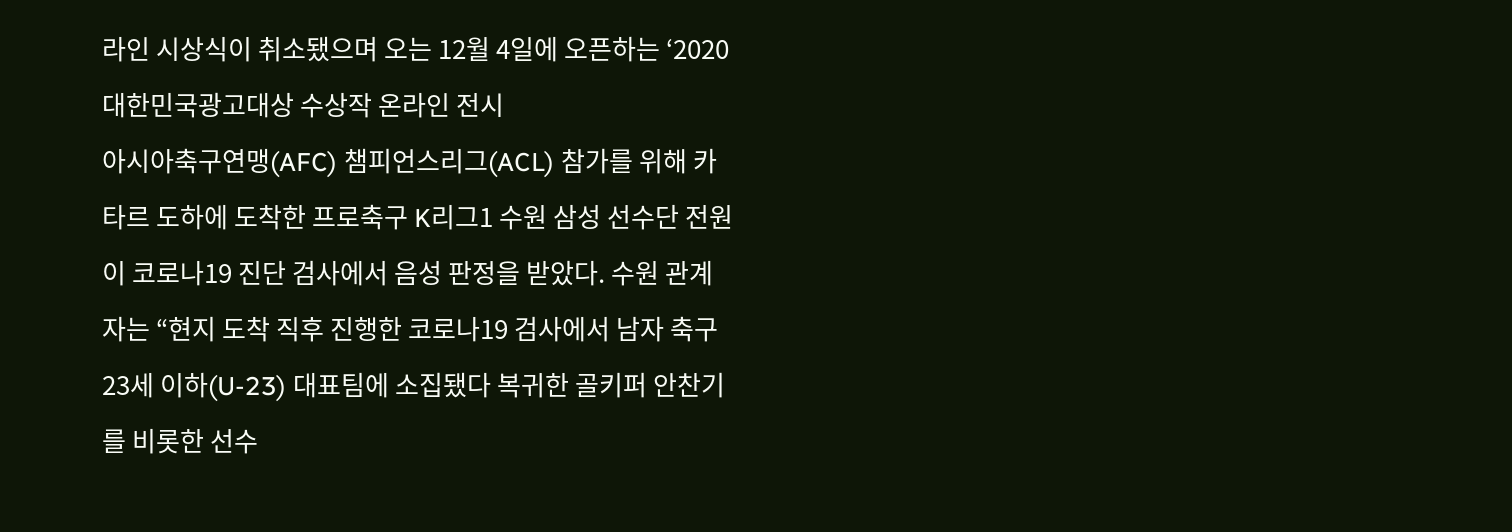라인 시상식이 취소됐으며 오는 12월 4일에 오픈하는 ‘2020대한민국광고대상 수상작 온라인 전시
아시아축구연맹(AFC) 챔피언스리그(ACL) 참가를 위해 카타르 도하에 도착한 프로축구 K리그1 수원 삼성 선수단 전원이 코로나19 진단 검사에서 음성 판정을 받았다. 수원 관계자는 “현지 도착 직후 진행한 코로나19 검사에서 남자 축구 23세 이하(U-23) 대표팀에 소집됐다 복귀한 골키퍼 안찬기를 비롯한 선수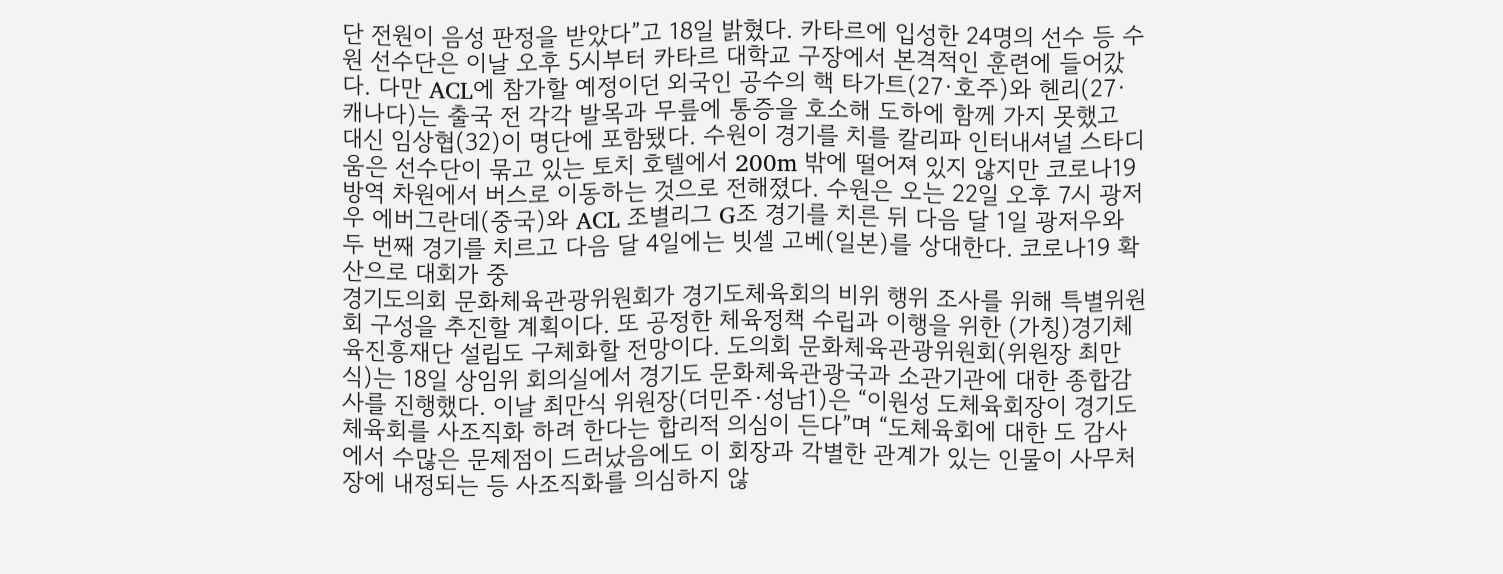단 전원이 음성 판정을 받았다”고 18일 밝혔다. 카타르에 입성한 24명의 선수 등 수원 선수단은 이날 오후 5시부터 카타르 대학교 구장에서 본격적인 훈련에 들어갔다. 다만 ACL에 참가할 예정이던 외국인 공수의 핵 타가트(27·호주)와 헨리(27·캐나다)는 출국 전 각각 발목과 무릎에 통증을 호소해 도하에 함께 가지 못했고 대신 임상협(32)이 명단에 포함됐다. 수원이 경기를 치를 칼리파 인터내셔널 스타디움은 선수단이 묶고 있는 토치 호텔에서 200m 밖에 떨어져 있지 않지만 코로나19 방역 차원에서 버스로 이동하는 것으로 전해졌다. 수원은 오는 22일 오후 7시 광저우 에버그란데(중국)와 ACL 조별리그 G조 경기를 치른 뒤 다음 달 1일 광저우와 두 번째 경기를 치르고 다음 달 4일에는 빗셀 고베(일본)를 상대한다. 코로나19 확산으로 대회가 중
경기도의회 문화체육관광위원회가 경기도체육회의 비위 행위 조사를 위해 특별위원회 구성을 추진할 계획이다. 또 공정한 체육정책 수립과 이행을 위한 (가칭)경기체육진흥재단 설립도 구체화할 전망이다. 도의회 문화체육관광위원회(위원장 최만식)는 18일 상임위 회의실에서 경기도 문화체육관광국과 소관기관에 대한 종합감사를 진행했다. 이날 최만식 위원장(더민주·성남1)은 “이원성 도체육회장이 경기도체육회를 사조직화 하려 한다는 합리적 의심이 든다”며 “도체육회에 대한 도 감사에서 수많은 문제점이 드러났음에도 이 회장과 각별한 관계가 있는 인물이 사무처장에 내정되는 등 사조직화를 의심하지 않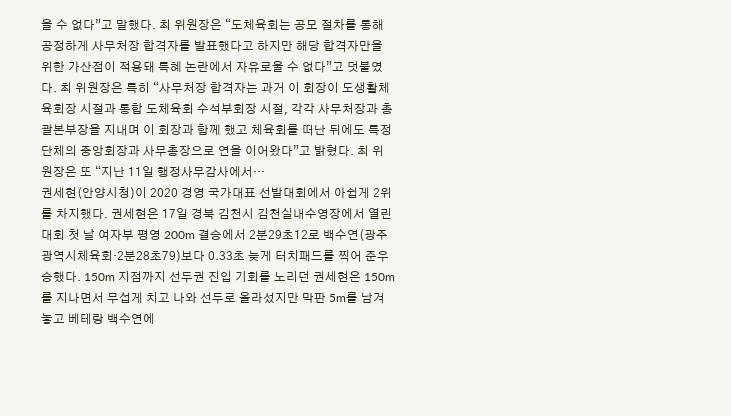을 수 없다”고 말했다. 최 위원장은 “도체육회는 공모 절차를 통해 공정하게 사무처장 합격자를 발표했다고 하지만 해당 합격자만을 위한 가산점이 적용돼 특혜 논란에서 자유로울 수 없다”고 덧붙였다. 최 위원장은 특히 “사무처장 합격자는 과거 이 회장이 도생활체육회장 시절과 통합 도체육회 수석부회장 시절, 각각 사무처장과 총괄본부장을 지내며 이 회장과 함께 했고 체육회를 떠난 뒤에도 특정 단체의 중앙회장과 사무총장으로 연을 이어왔다”고 밝혔다. 최 위원장은 또 “지난 11일 행정사무감사에서…
권세현(안양시청)이 2020 경영 국가대표 선발대회에서 아쉽게 2위를 차지했다. 권세현은 17일 경북 김천시 김천실내수영장에서 열린 대회 첫 날 여자부 평영 200m 결승에서 2분29초12로 백수연(광주광역시체육회·2분28초79)보다 0.33초 늦게 터치패드를 찍어 준우승했다. 150m 지점까지 선두권 진입 기회를 노리던 권세현은 150m를 지나면서 무섭게 치고 나와 선두로 올라섰지만 막판 5m를 남겨놓고 베테랑 백수연에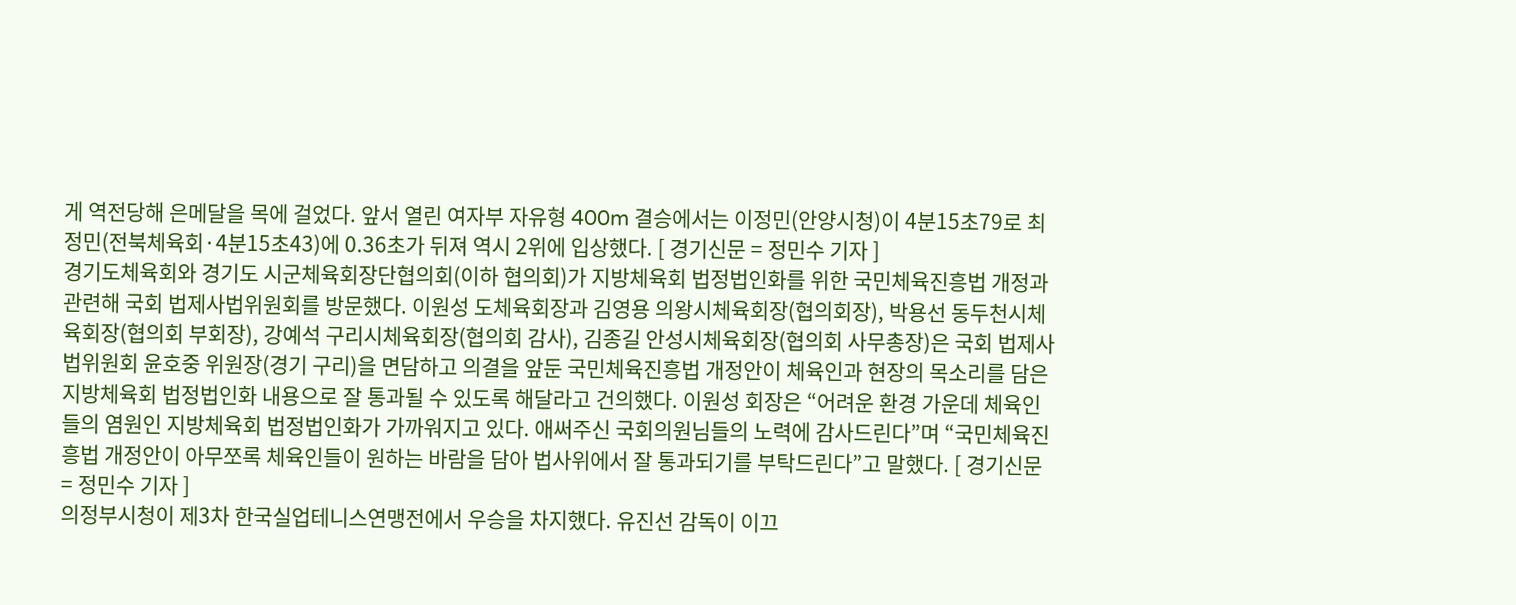게 역전당해 은메달을 목에 걸었다. 앞서 열린 여자부 자유형 400m 결승에서는 이정민(안양시청)이 4분15초79로 최정민(전북체육회·4분15초43)에 0.36초가 뒤져 역시 2위에 입상했다. [ 경기신문 = 정민수 기자 ]
경기도체육회와 경기도 시군체육회장단협의회(이하 협의회)가 지방체육회 법정법인화를 위한 국민체육진흥법 개정과 관련해 국회 법제사법위원회를 방문했다. 이원성 도체육회장과 김영용 의왕시체육회장(협의회장), 박용선 동두천시체육회장(협의회 부회장), 강예석 구리시체육회장(협의회 감사), 김종길 안성시체육회장(협의회 사무총장)은 국회 법제사법위원회 윤호중 위원장(경기 구리)을 면담하고 의결을 앞둔 국민체육진흥법 개정안이 체육인과 현장의 목소리를 담은 지방체육회 법정법인화 내용으로 잘 통과될 수 있도록 해달라고 건의했다. 이원성 회장은 “어려운 환경 가운데 체육인들의 염원인 지방체육회 법정법인화가 가까워지고 있다. 애써주신 국회의원님들의 노력에 감사드린다”며 “국민체육진흥법 개정안이 아무쪼록 체육인들이 원하는 바람을 담아 법사위에서 잘 통과되기를 부탁드린다”고 말했다. [ 경기신문 = 정민수 기자 ]
의정부시청이 제3차 한국실업테니스연맹전에서 우승을 차지했다. 유진선 감독이 이끄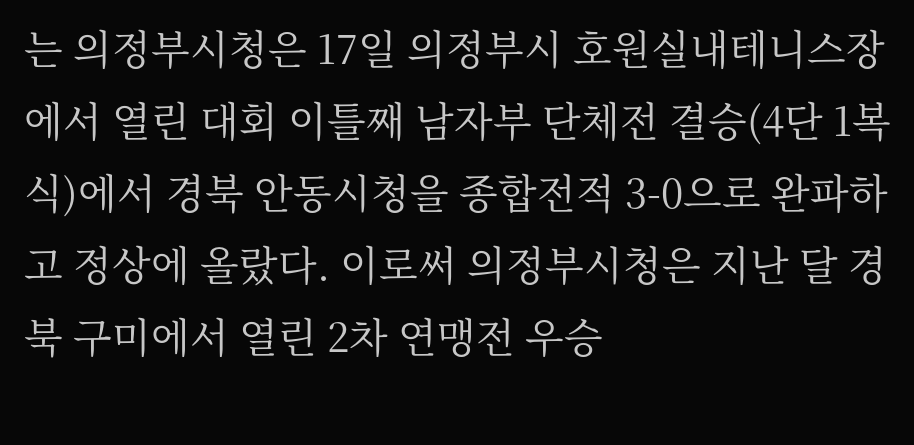는 의정부시청은 17일 의정부시 호원실내테니스장에서 열린 대회 이틀째 남자부 단체전 결승(4단 1복식)에서 경북 안동시청을 종합전적 3-0으로 완파하고 정상에 올랐다. 이로써 의정부시청은 지난 달 경북 구미에서 열린 2차 연맹전 우승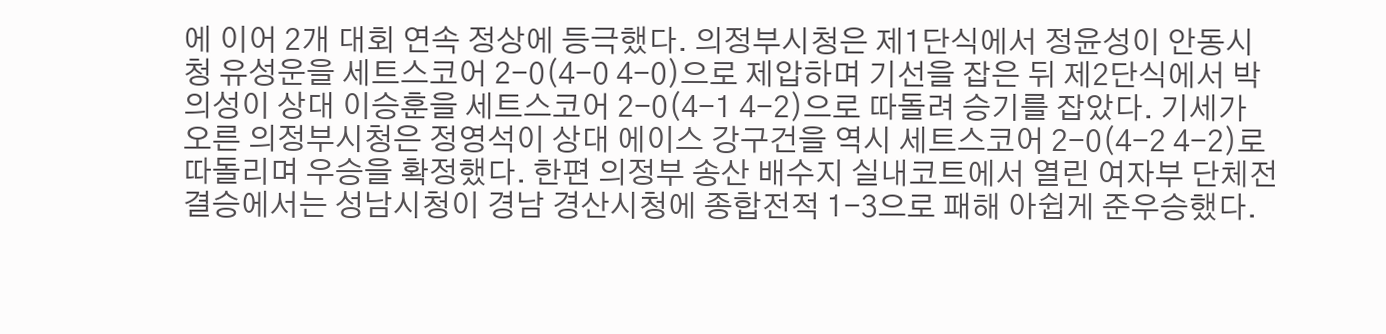에 이어 2개 대회 연속 정상에 등극했다. 의정부시청은 제1단식에서 정윤성이 안동시청 유성운을 세트스코어 2-0(4-0 4-0)으로 제압하며 기선을 잡은 뒤 제2단식에서 박의성이 상대 이승훈을 세트스코어 2-0(4-1 4-2)으로 따돌려 승기를 잡았다. 기세가 오른 의정부시청은 정영석이 상대 에이스 강구건을 역시 세트스코어 2-0(4-2 4-2)로 따돌리며 우승을 확정했다. 한편 의정부 송산 배수지 실내코트에서 열린 여자부 단체전 결승에서는 성남시청이 경남 경산시청에 종합전적 1-3으로 패해 아쉽게 준우승했다.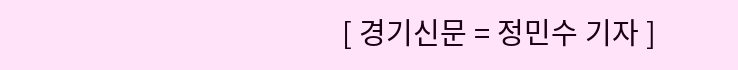[ 경기신문 = 정민수 기자 ]